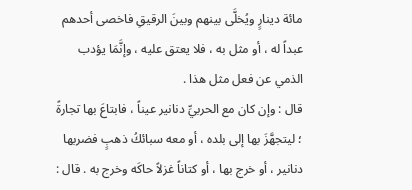مائة دينارٍ ويُخلَّى بينهم وبينَ الرقيقِ فاخصى أحدهم عبداً له ، أو مثل به ، فلا يعتق عليه ، وإنَّمَا يؤدب الذمي عن فعل مثل هذا .
قال : وإن كان مع الحربيِّ دنانير عيناً ، فابتاعَ بها تجارةً ؛ ليتجهَّزَ بها إلى بلده ، أو معه سبائكُ ذهبٍ فضربها دنانير ، أو خرج بها ، أو كتاناً غزلاً حاكَه وخرج به . قال :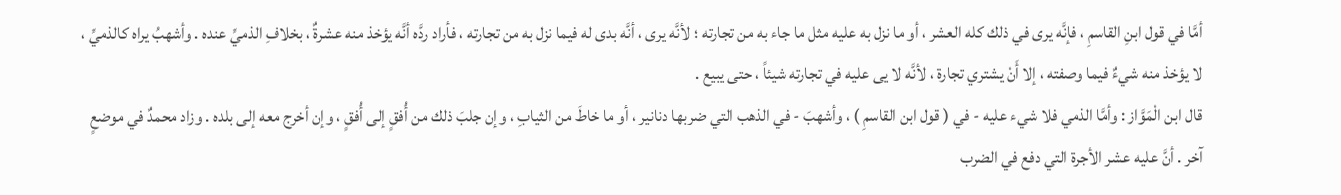أمَّا في قول ابنِ القاسمِ ، فإنَّه يرى في ذلك كله العشر ، أو ما نزل به عليه مثل ما جاء به من تجارته ؛ لأنَّه يرى ، أنَّه بدى له فيما نزل به من تجارته ، فأراد ردَّه أنَّه يؤخذ منه عشرةٌ ، بخلافِ الذميِّ عنده . وأشهبُ يراه كالذميِّ ، لا يؤخذ منه شيءٌ فيما وصفته ، إلا أَنْ يشتري تجارة ، لأنَّه لا يى عليه في تجارته شيئاً ، حتى يبيع .
قال ابن الْمَوَّاز : وأمَّا الذمي فلا شيء عليه - في ( قول ابن القاسمِ ) ، وأشهبَ - في الذهب التي ضربها دنانير ، أو ما خاطَ من الثيابِ ، وإن جلبَ ذلك من أُفقٍ إلى أُفقٍ ، وإن أخرج معه إلى بلده . وزاد محمدٌ في موضعٍ آخر . أنَّ عليه عشر الأجرة التي دفع في الضرب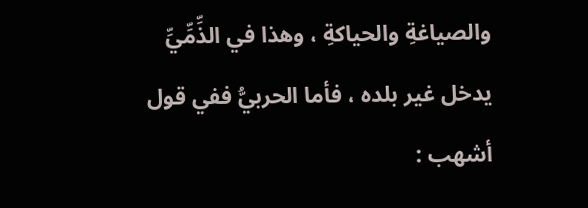والصياغةِ والحياكةِ ، وهذا في الذِّمِّيِّ يدخل غير بلده ، فأما الحربيُّ ففي قول أشهب :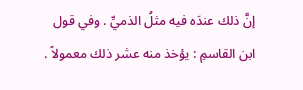إنَّ ذلك عندَه فيه مثلُ الذميِّ . وفي قول ابن القاسمِ : يؤخذ منه عشر ذلك معمولاً .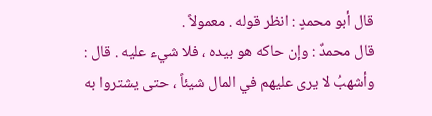قال أبو محمدٍ : انظر قوله . معمولاً .
قال محمدٌ : وإن حاكه هو بيده ، فلا شيء عليه . قال : وأشهبُ لا يرى عليهم في المال شيئاً ، حتى يشتروا به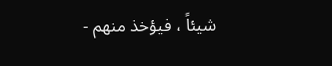شيئاً ، فيؤخذ منهم -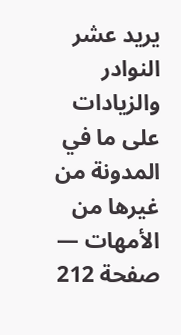يريد عشر
النوادر والزيادات على ما في المدونة من غيرها من الأمهات — صفحة 212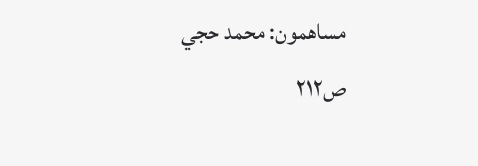مساهمون: محمد حجي
ص٢١٢